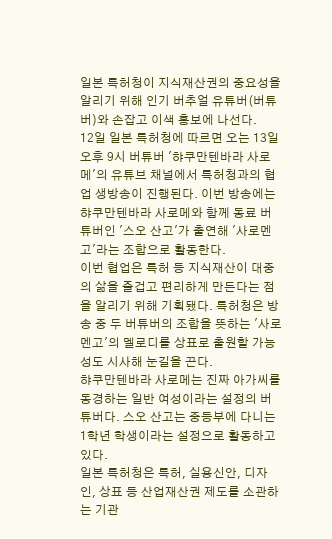일본 특허청이 지식재산권의 중요성을 알리기 위해 인기 버추얼 유튜버(버튜버)와 손잡고 이색 홍보에 나선다.
12일 일본 특허청에 따르면 오는 13일 오후 9시 버튜버 '햐쿠만텐바라 사로메'의 유튜브 채널에서 특허청과의 협업 생방송이 진행된다. 이번 방송에는 햐쿠만텐바라 사로메와 함께 동료 버튜버인 '스오 산고'가 출연해 '사로멘고'라는 조합으로 활동한다.
이번 협업은 특허 등 지식재산이 대중의 삶을 즐겁고 편리하게 만든다는 점을 알리기 위해 기획됐다. 특허청은 방송 중 두 버튜버의 조합을 뜻하는 '사로멘고'의 멜로디를 상표로 출원할 가능성도 시사해 눈길을 끈다.
햐쿠만텐바라 사로메는 진짜 아가씨를 동경하는 일반 여성이라는 설정의 버튜버다. 스오 산고는 중등부에 다니는 1학년 학생이라는 설정으로 활동하고 있다.
일본 특허청은 특허, 실용신안, 디자인, 상표 등 산업재산권 제도를 소관하는 기관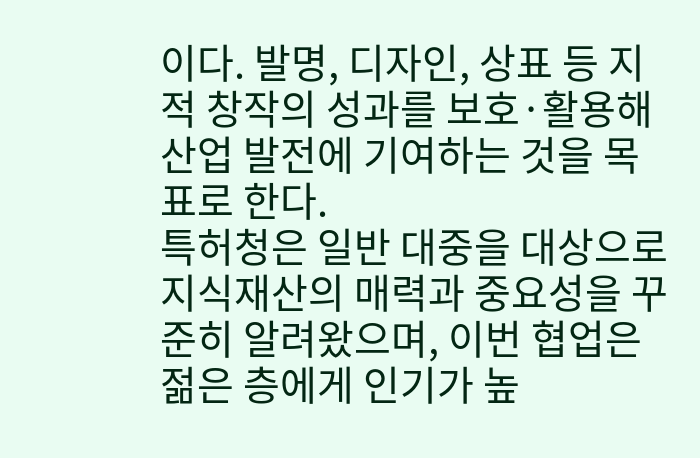이다. 발명, 디자인, 상표 등 지적 창작의 성과를 보호·활용해 산업 발전에 기여하는 것을 목표로 한다.
특허청은 일반 대중을 대상으로 지식재산의 매력과 중요성을 꾸준히 알려왔으며, 이번 협업은 젊은 층에게 인기가 높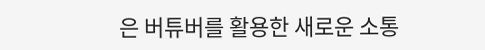은 버튜버를 활용한 새로운 소통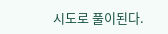시도로 풀이된다.